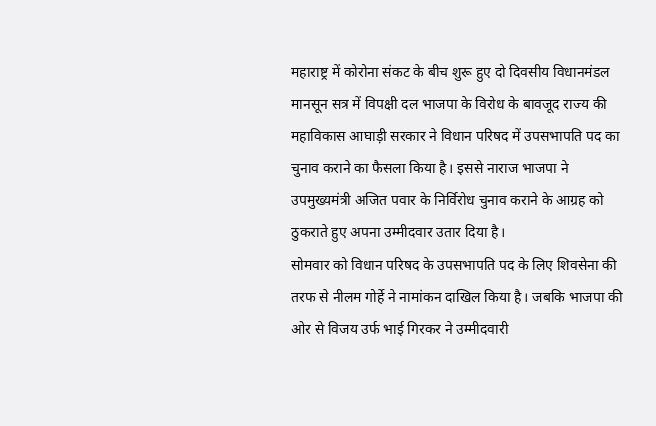महाराष्ट्र में कोरोना संकट के बीच शुरू हुए दो दिवसीय विधानमंडल मानसून सत्र में विपक्षी दल भाजपा के विरोध के बावजूद राज्य की महाविकास आघाड़ी सरकार ने विधान परिषद में उपसभापति पद का चुनाव कराने का फैसला किया है। इससे नाराज भाजपा ने उपमुख्यमंत्री अजित पवार के निर्विरोध चुनाव कराने के आग्रह को ठुकराते हुए अपना उम्मीदवार उतार दिया है।
सोमवार को विधान परिषद के उपसभापति पद के लिए शिवसेना की तरफ से नीलम गोर्हे ने नामांकन दाखिल किया है। जबकि भाजपा की ओर से विजय उर्फ भाई गिरकर ने उम्मीदवारी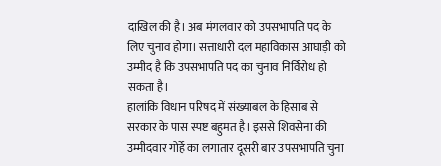दाखिल की है। अब मंगलवार को उपसभापति पद के लिए चुनाव होगा। सत्ताधारी दल महाविकास आघाड़ी को उम्मीद है कि उपसभापति पद का चुनाव निर्विरोध हो सकता है।
हालांकि विधान परिषद में संख्याबल के हिसाब से सरकार के पास स्पष्ट बहुमत है। इससे शिवसेना की उम्मीदवार गोर्हे का लगातार दूसरी बार उपसभापति चुना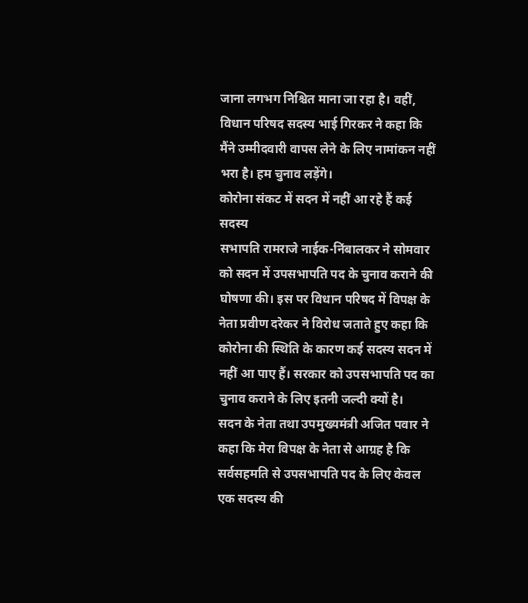जाना लगभग निश्चित माना जा रहा है। वहीं, विधान परिषद सदस्य भाई गिरकर ने कहा कि मैंने उम्मीदवारी वापस लेने के लिए नामांकन नहीं भरा है। हम चुनाव लड़ेंगे।
कोरोना संकट में सदन में नहीं आ रहे हैं कई सदस्य
सभापति रामराजे नाईक-निंबालकर ने सोमवार को सदन में उपसभापति पद के चुनाव कराने की घोषणा की। इस पर विधान परिषद में विपक्ष के नेता प्रवीण दरेकर ने विरोध जताते हुए कहा कि कोरोना की स्थिति के कारण कई सदस्य सदन में नहीं आ पाए हैं। सरकार को उपसभापति पद का चुनाव कराने के लिए इतनी जल्दी क्यों है।
सदन के नेता तथा उपमुख्यमंत्री अजित पवार ने कहा कि मेरा विपक्ष के नेता से आग्रह है कि सर्वसहमति से उपसभापति पद के लिए केवल एक सदस्य की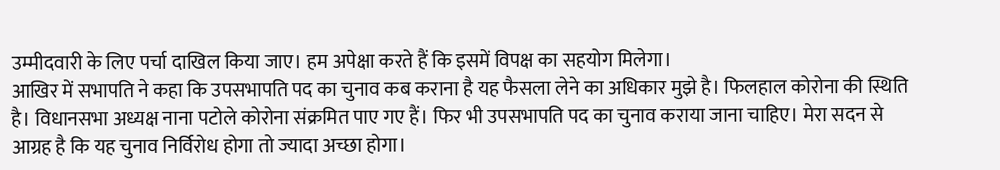उम्मीदवारी के लिए पर्चा दाखिल किया जाए। हम अपेक्षा करते हैं कि इसमें विपक्ष का सहयोग मिलेगा।
आखिर में सभापति ने कहा कि उपसभापति पद का चुनाव कब कराना है यह फैसला लेने का अधिकार मुझे है। फिलहाल कोरोना की स्थिति है। विधानसभा अध्यक्ष नाना पटोले कोरोना संक्रमित पाए गए हैं। फिर भी उपसभापति पद का चुनाव कराया जाना चाहिए। मेरा सदन से आग्रह है कि यह चुनाव निर्विरोध होगा तो ज्यादा अच्छा होगा।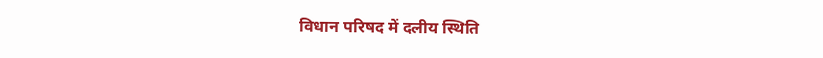विधान परिषद में दलीय स्थिति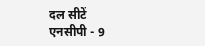दल सीटें
एनसीपी - 9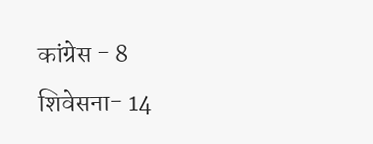कांग्रेस - 8
शिवेसना- 14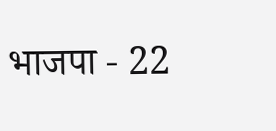भाजपा - 22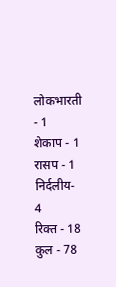लोकभारती - 1
शेकाप - 1
रासप - 1
निर्दलीय- 4
रिक्त - 18
कुल - 78